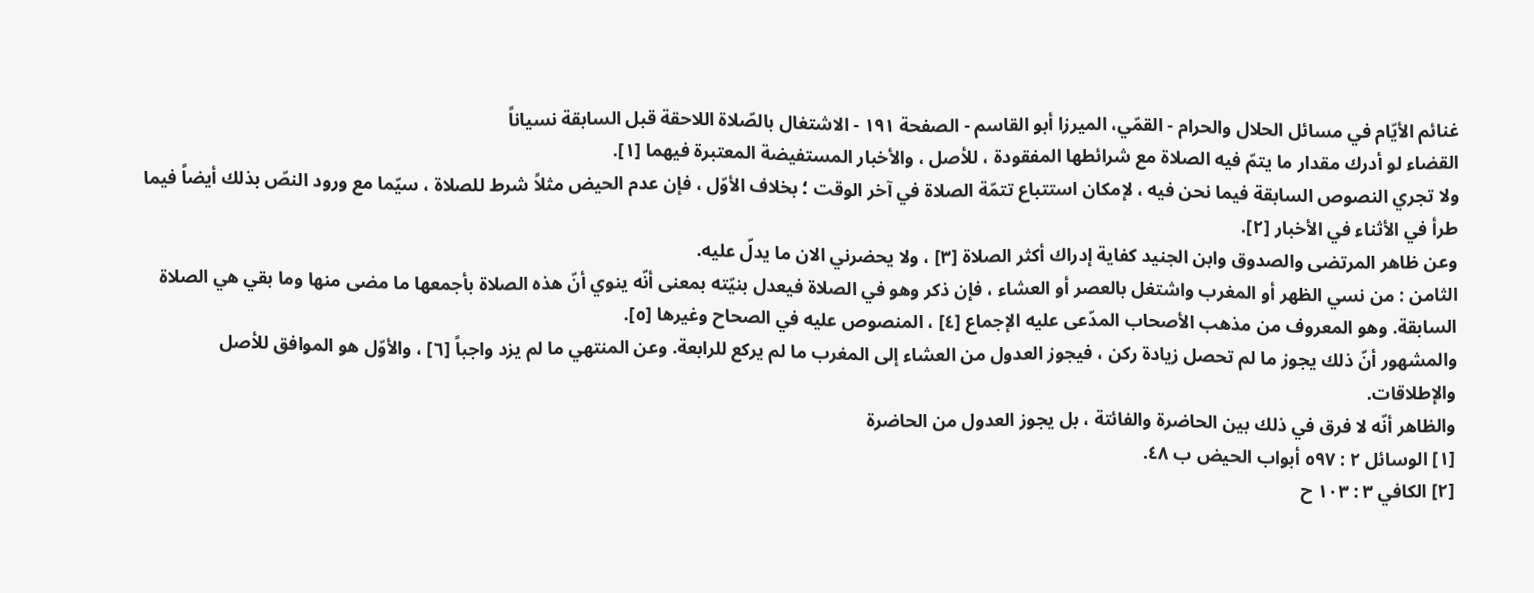غنائم الأيّام في مسائل الحلال والحرام - القمّي، الميرزا أبو القاسم - الصفحة ١٩١ - الاشتغال بالصّلاة اللاحقة قبل السابقة نسياناً
القضاء لو أدرك مقدار ما يتمّ فيه الصلاة مع شرائطها المفقودة ، للأصل ، والأخبار المستفيضة المعتبرة فيهما [١].
ولا تجري النصوص السابقة فيما نحن فيه ، لإمكان استتباع تتمّة الصلاة في آخر الوقت ؛ بخلاف الأوّل ، فإن عدم الحيض مثلاً شرط للصلاة ، سيّما مع ورود النصّ بذلك أيضاً فيما طرأ في الأثناء في الأخبار [٢].
وعن ظاهر المرتضى والصدوق وابن الجنيد كفاية إدراك أكثر الصلاة [٣] ، ولا يحضرني الان ما يدلّ عليه.
الثامن : من نسي الظهر أو المغرب واشتغل بالعصر أو العشاء ، فإن ذكر وهو في الصلاة فيعدل بنيّته بمعنى أنّه ينوي أنّ هذه الصلاة بأجمعها ما مضى منها وما بقي هي الصلاة السابقة. وهو المعروف من مذهب الأصحاب المدّعى عليه الإجماع [٤] ، المنصوص عليه في الصحاح وغيرها [٥].
والمشهور أنّ ذلك يجوز ما لم تحصل زيادة ركن ، فيجوز العدول من العشاء إلى المغرب ما لم يركع للرابعة. وعن المنتهي ما لم يزد واجباً [٦] ، والأوّل هو الموافق للأصل والإطلاقات.
والظاهر أنّه لا فرق في ذلك بين الحاضرة والفائتة ، بل يجوز العدول من الحاضرة
[١] الوسائل ٢ : ٥٩٧ أبواب الحيض ب ٤٨.
[٢] الكافي ٣ : ١٠٣ ح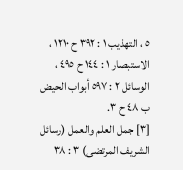٥ ، التهذيب ١ : ٣٩٢ ح ١٢١٠ ، الاستبصار ١ : ١٤٤ ح ٤٩٥ ، الوسائل ٢ : ٥٩٧ أبواب الحيض ب ٤٨ ح ٣.
[٣] جمل العلم والعمل (رسائل الشريف المرتضى) ٣ : ٣٨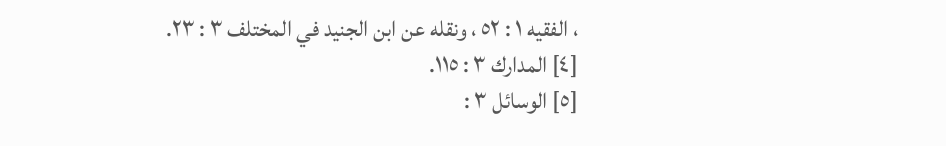، الفقيه ١ : ٥٢ ، ونقله عن ابن الجنيد في المختلف ٣ : ٢٣.
[٤] المدارك ٣ : ١١٥.
[٥] الوسائل ٣ :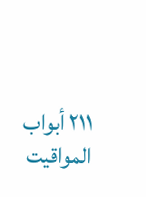٢١١ أبواب المواقيت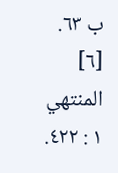ب ٦٣.
[٦] المنتهي ١ : ٤٢٢.